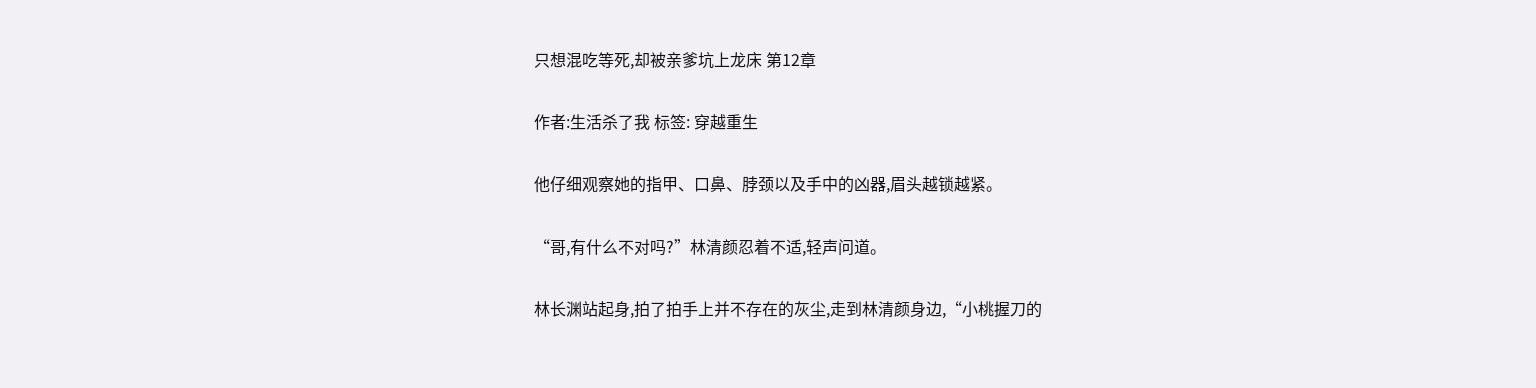只想混吃等死,却被亲爹坑上龙床 第12章

作者:生活杀了我 标签: 穿越重生

他仔细观察她的指甲、口鼻、脖颈以及手中的凶器,眉头越锁越紧。

“哥,有什么不对吗?”林清颜忍着不适,轻声问道。

林长渊站起身,拍了拍手上并不存在的灰尘,走到林清颜身边,“小桃握刀的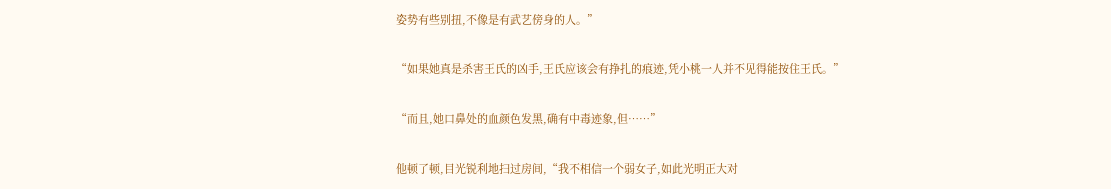姿势有些别扭,不像是有武艺傍身的人。”

“如果她真是杀害王氏的凶手,王氏应该会有挣扎的痕迹,凭小桃一人并不见得能按住王氏。”

“而且,她口鼻处的血颜色发黑,确有中毒迹象,但……”

他顿了顿,目光锐利地扫过房间,“我不相信一个弱女子,如此光明正大对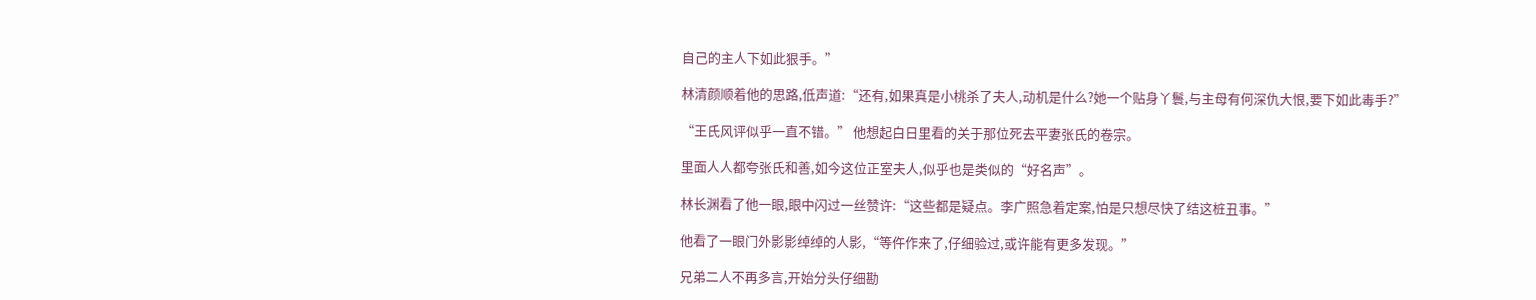自己的主人下如此狠手。”

林清颜顺着他的思路,低声道:“还有,如果真是小桃杀了夫人,动机是什么?她一个贴身丫鬟,与主母有何深仇大恨,要下如此毒手?”

“王氏风评似乎一直不错。” 他想起白日里看的关于那位死去平妻张氏的卷宗。

里面人人都夸张氏和善,如今这位正室夫人,似乎也是类似的“好名声”。

林长渊看了他一眼,眼中闪过一丝赞许:“这些都是疑点。李广照急着定案,怕是只想尽快了结这桩丑事。”

他看了一眼门外影影绰绰的人影,“等仵作来了,仔细验过,或许能有更多发现。”

兄弟二人不再多言,开始分头仔细勘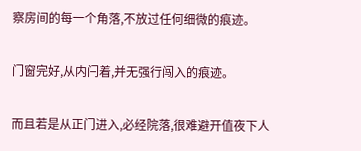察房间的每一个角落,不放过任何细微的痕迹。

门窗完好,从内闩着,并无强行闯入的痕迹。

而且若是从正门进入,必经院落,很难避开值夜下人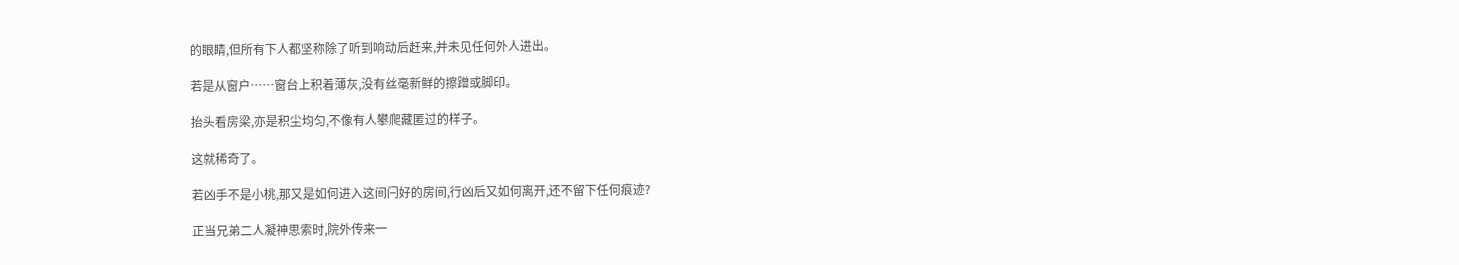的眼睛,但所有下人都坚称除了听到响动后赶来,并未见任何外人进出。

若是从窗户……窗台上积着薄灰,没有丝毫新鲜的擦蹭或脚印。

抬头看房梁,亦是积尘均匀,不像有人攀爬藏匿过的样子。

这就稀奇了。

若凶手不是小桃,那又是如何进入这间闩好的房间,行凶后又如何离开,还不留下任何痕迹?

正当兄弟二人凝神思索时,院外传来一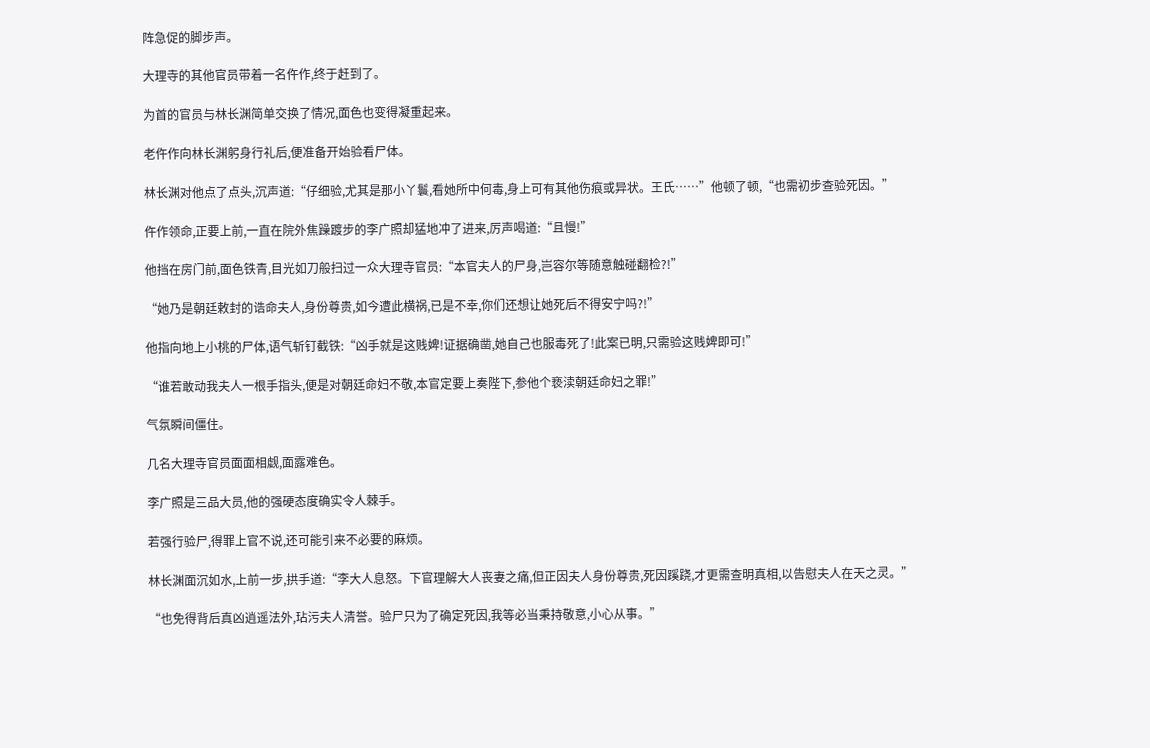阵急促的脚步声。

大理寺的其他官员带着一名仵作,终于赶到了。

为首的官员与林长渊简单交换了情况,面色也变得凝重起来。

老仵作向林长渊躬身行礼后,便准备开始验看尸体。

林长渊对他点了点头,沉声道:“仔细验,尤其是那小丫鬟,看她所中何毒,身上可有其他伤痕或异状。王氏……”他顿了顿,“也需初步查验死因。”

仵作领命,正要上前,一直在院外焦躁踱步的李广照却猛地冲了进来,厉声喝道:“且慢!”

他挡在房门前,面色铁青,目光如刀般扫过一众大理寺官员:“本官夫人的尸身,岂容尔等随意触碰翻检?!”

“她乃是朝廷敕封的诰命夫人,身份尊贵,如今遭此横祸,已是不幸,你们还想让她死后不得安宁吗?!”

他指向地上小桃的尸体,语气斩钉截铁:“凶手就是这贱婢!证据确凿,她自己也服毒死了!此案已明,只需验这贱婢即可!”

“谁若敢动我夫人一根手指头,便是对朝廷命妇不敬,本官定要上奏陛下,参他个亵渎朝廷命妇之罪!”

气氛瞬间僵住。

几名大理寺官员面面相觑,面露难色。

李广照是三品大员,他的强硬态度确实令人棘手。

若强行验尸,得罪上官不说,还可能引来不必要的麻烦。

林长渊面沉如水,上前一步,拱手道:“李大人息怒。下官理解大人丧妻之痛,但正因夫人身份尊贵,死因蹊跷,才更需查明真相,以告慰夫人在天之灵。”

“也免得背后真凶逍遥法外,玷污夫人清誉。验尸只为了确定死因,我等必当秉持敬意,小心从事。”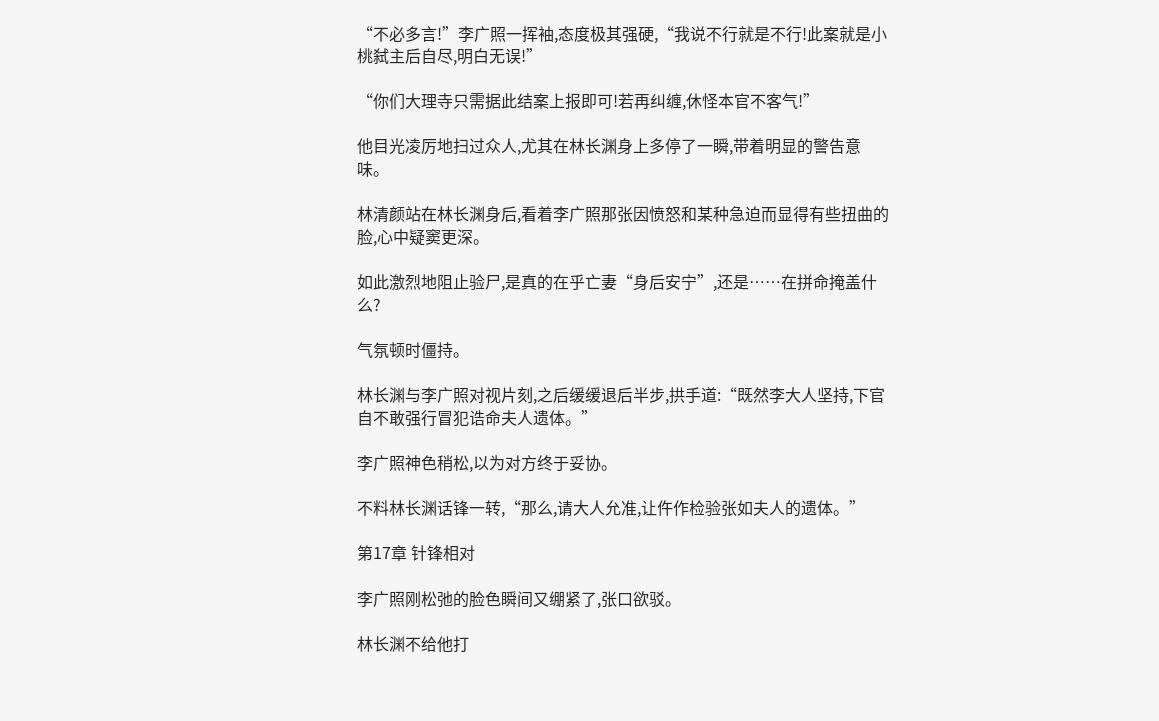“不必多言!”李广照一挥袖,态度极其强硬,“我说不行就是不行!此案就是小桃弑主后自尽,明白无误!”

“你们大理寺只需据此结案上报即可!若再纠缠,休怪本官不客气!”

他目光凌厉地扫过众人,尤其在林长渊身上多停了一瞬,带着明显的警告意味。

林清颜站在林长渊身后,看着李广照那张因愤怒和某种急迫而显得有些扭曲的脸,心中疑窦更深。

如此激烈地阻止验尸,是真的在乎亡妻“身后安宁”,还是……在拼命掩盖什么?

气氛顿时僵持。

林长渊与李广照对视片刻,之后缓缓退后半步,拱手道:“既然李大人坚持,下官自不敢强行冒犯诰命夫人遗体。”

李广照神色稍松,以为对方终于妥协。

不料林长渊话锋一转,“那么,请大人允准,让仵作检验张如夫人的遗体。”

第17章 针锋相对

李广照刚松弛的脸色瞬间又绷紧了,张口欲驳。

林长渊不给他打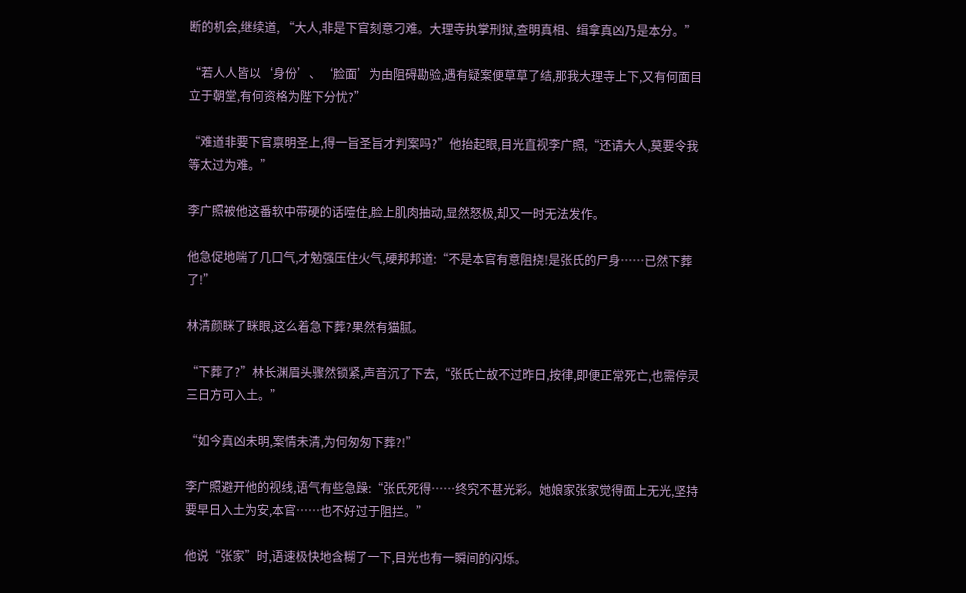断的机会,继续道, “大人,非是下官刻意刁难。大理寺执掌刑狱,查明真相、缉拿真凶乃是本分。”

“若人人皆以‘身份’、‘脸面’为由阻碍勘验,遇有疑案便草草了结,那我大理寺上下,又有何面目立于朝堂,有何资格为陛下分忧?”

“难道非要下官禀明圣上,得一旨圣旨才判案吗?”他抬起眼,目光直视李广照,“还请大人,莫要令我等太过为难。”

李广照被他这番软中带硬的话噎住,脸上肌肉抽动,显然怒极,却又一时无法发作。

他急促地喘了几口气,才勉强压住火气,硬邦邦道:“不是本官有意阻挠!是张氏的尸身……已然下葬了!”

林清颜眯了眯眼,这么着急下葬?果然有猫腻。

“下葬了?”林长渊眉头骤然锁紧,声音沉了下去,“张氏亡故不过昨日,按律,即便正常死亡,也需停灵三日方可入土。”

“如今真凶未明,案情未清,为何匆匆下葬?!”

李广照避开他的视线,语气有些急躁:“张氏死得……终究不甚光彩。她娘家张家觉得面上无光,坚持要早日入土为安,本官……也不好过于阻拦。”

他说“张家”时,语速极快地含糊了一下,目光也有一瞬间的闪烁。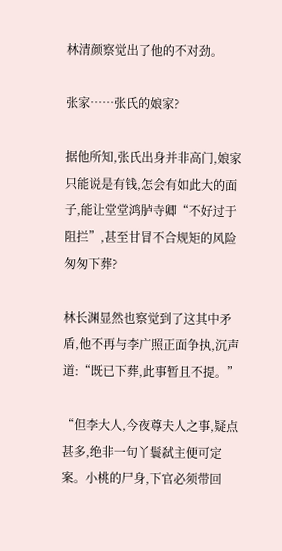林清颜察觉出了他的不对劲。

张家……张氏的娘家?

据他所知,张氏出身并非高门,娘家只能说是有钱,怎会有如此大的面子,能让堂堂鸿胪寺卿“不好过于阻拦”,甚至甘冒不合规矩的风险匆匆下葬?

林长渊显然也察觉到了这其中矛盾,他不再与李广照正面争执,沉声道:“既已下葬,此事暂且不提。”

“但李大人,今夜尊夫人之事,疑点甚多,绝非一句丫鬟弑主便可定案。小桃的尸身,下官必须带回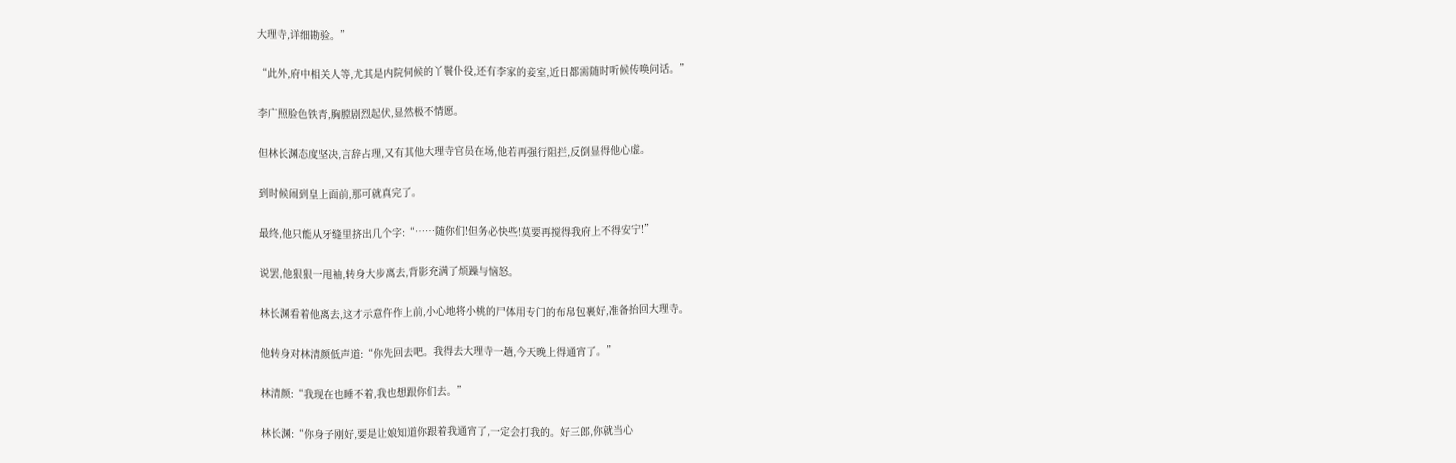大理寺,详细勘验。”

“此外,府中相关人等,尤其是内院伺候的丫鬟仆役,还有李家的妾室,近日都需随时听候传唤问话。”

李广照脸色铁青,胸膛剧烈起伏,显然极不情愿。

但林长渊态度坚决,言辞占理,又有其他大理寺官员在场,他若再强行阻拦,反倒显得他心虚。

到时候闹到皇上面前,那可就真完了。

最终,他只能从牙缝里挤出几个字:“……随你们!但务必快些!莫要再搅得我府上不得安宁!”

说罢,他狠狠一甩袖,转身大步离去,背影充满了烦躁与恼怒。

林长渊看着他离去,这才示意仵作上前,小心地将小桃的尸体用专门的布帛包裹好,准备抬回大理寺。

他转身对林清颜低声道:“你先回去吧。我得去大理寺一趟,今天晚上得通宵了。”

林清颜:“我现在也睡不着,我也想跟你们去。”

林长渊:“你身子刚好,要是让娘知道你跟着我通宵了,一定会打我的。好三郎,你就当心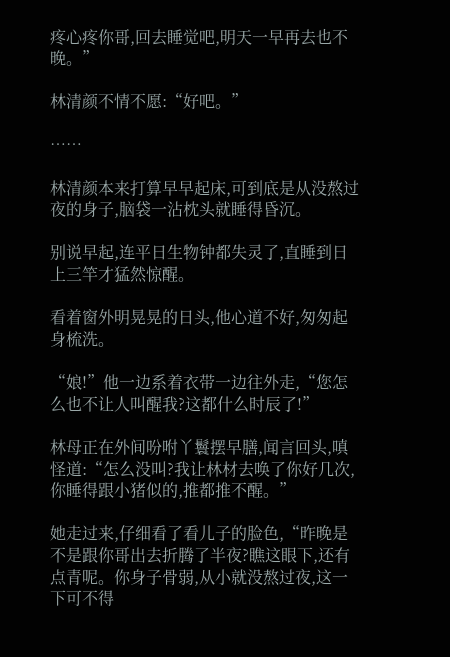疼心疼你哥,回去睡觉吧,明天一早再去也不晚。”

林清颜不情不愿:“好吧。”

……

林清颜本来打算早早起床,可到底是从没熬过夜的身子,脑袋一沾枕头就睡得昏沉。

别说早起,连平日生物钟都失灵了,直睡到日上三竿才猛然惊醒。

看着窗外明晃晃的日头,他心道不好,匆匆起身梳洗。

“娘!”他一边系着衣带一边往外走,“您怎么也不让人叫醒我?这都什么时辰了!”

林母正在外间吩咐丫鬟摆早膳,闻言回头,嗔怪道:“怎么没叫?我让林材去唤了你好几次,你睡得跟小猪似的,推都推不醒。”

她走过来,仔细看了看儿子的脸色,“昨晚是不是跟你哥出去折腾了半夜?瞧这眼下,还有点青呢。你身子骨弱,从小就没熬过夜,这一下可不得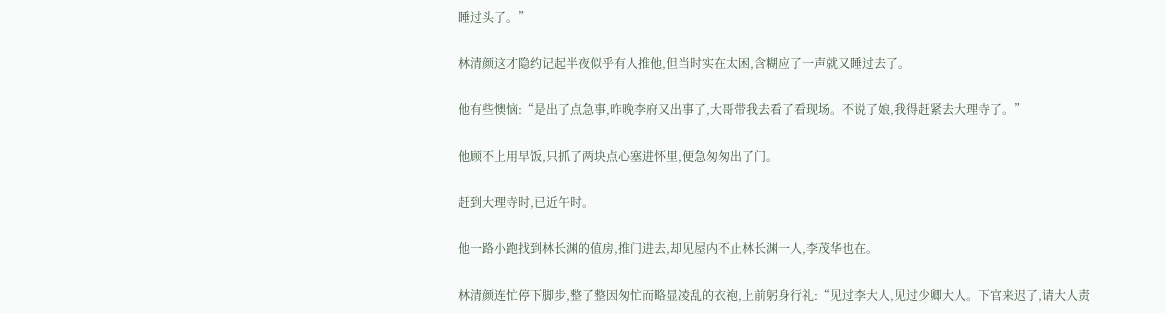睡过头了。”

林清颜这才隐约记起半夜似乎有人推他,但当时实在太困,含糊应了一声就又睡过去了。

他有些懊恼:“是出了点急事,昨晚李府又出事了,大哥带我去看了看现场。不说了娘,我得赶紧去大理寺了。”

他顾不上用早饭,只抓了两块点心塞进怀里,便急匆匆出了门。

赶到大理寺时,已近午时。

他一路小跑找到林长渊的值房,推门进去,却见屋内不止林长渊一人,李茂华也在。

林清颜连忙停下脚步,整了整因匆忙而略显凌乱的衣袍,上前躬身行礼:“见过李大人,见过少卿大人。下官来迟了,请大人责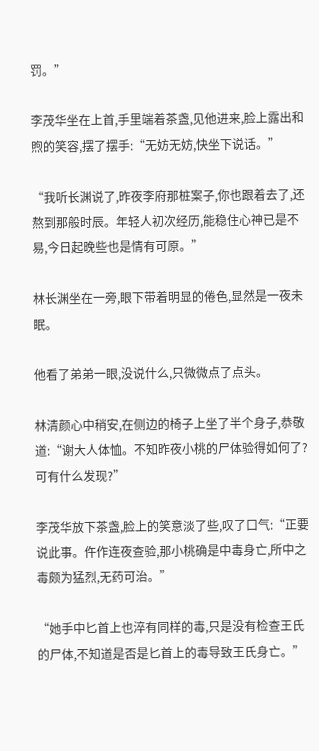罚。”

李茂华坐在上首,手里端着茶盏,见他进来,脸上露出和煦的笑容,摆了摆手:“无妨无妨,快坐下说话。”

“我听长渊说了,昨夜李府那桩案子,你也跟着去了,还熬到那般时辰。年轻人初次经历,能稳住心神已是不易,今日起晚些也是情有可原。”

林长渊坐在一旁,眼下带着明显的倦色,显然是一夜未眠。

他看了弟弟一眼,没说什么,只微微点了点头。

林清颜心中稍安,在侧边的椅子上坐了半个身子,恭敬道:“谢大人体恤。不知昨夜小桃的尸体验得如何了?可有什么发现?”

李茂华放下茶盏,脸上的笑意淡了些,叹了口气:“正要说此事。仵作连夜查验,那小桃确是中毒身亡,所中之毒颇为猛烈,无药可治。”

“她手中匕首上也淬有同样的毒,只是没有检查王氏的尸体,不知道是否是匕首上的毒导致王氏身亡。”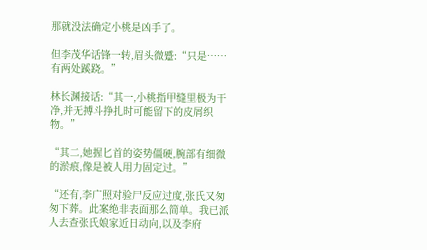那就没法确定小桃是凶手了。

但李茂华话锋一转,眉头微蹙:“只是……有两处蹊跷。”

林长渊接话:“其一,小桃指甲缝里极为干净,并无搏斗挣扎时可能留下的皮屑织物。”

“其二,她握匕首的姿势僵硬,腕部有细微的淤痕,像是被人用力固定过。”

“还有,李广照对验尸反应过度,张氏又匆匆下葬。此案绝非表面那么简单。我已派人去查张氏娘家近日动向,以及李府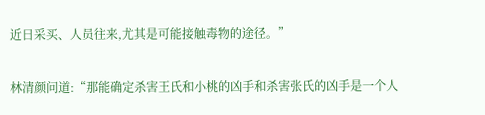近日采买、人员往来,尤其是可能接触毒物的途径。”

林清颜问道:“那能确定杀害王氏和小桃的凶手和杀害张氏的凶手是一个人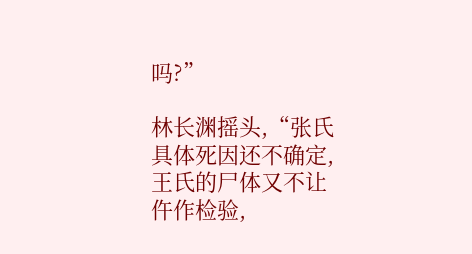吗?”

林长渊摇头,“张氏具体死因还不确定,王氏的尸体又不让仵作检验,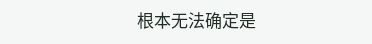根本无法确定是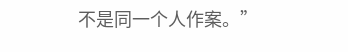不是同一个人作案。”